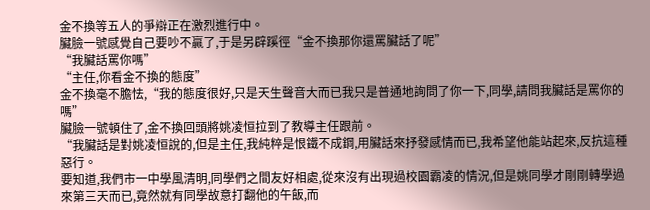金不換等五人的爭辯正在激烈進行中。
臟臉一號感覺自己要吵不贏了,于是另辟蹊徑“金不換那你還罵臟話了呢”
“我臟話罵你嗎”
“主任,你看金不換的態度”
金不換毫不膽怯,“我的態度很好,只是天生聲音大而已我只是普通地詢問了你一下,同學,請問我臟話是罵你的嗎”
臟臉一號頓住了,金不換回頭將姚凌恒拉到了教導主任跟前。
“我臟話是對姚凌恒說的,但是主任,我純粹是恨鐵不成鋼,用臟話來抒發感情而已,我希望他能站起來,反抗這種惡行。
要知道,我們市一中學風清明,同學們之間友好相處,從來沒有出現過校園霸凌的情況,但是姚同學才剛剛轉學過來第三天而已,竟然就有同學故意打翻他的午飯,而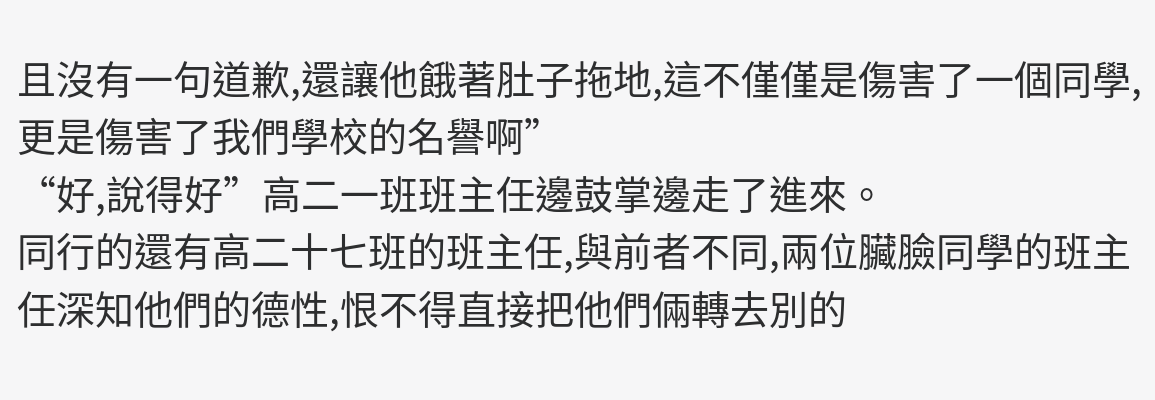且沒有一句道歉,還讓他餓著肚子拖地,這不僅僅是傷害了一個同學,更是傷害了我們學校的名譽啊”
“好,說得好”高二一班班主任邊鼓掌邊走了進來。
同行的還有高二十七班的班主任,與前者不同,兩位臟臉同學的班主任深知他們的德性,恨不得直接把他們倆轉去別的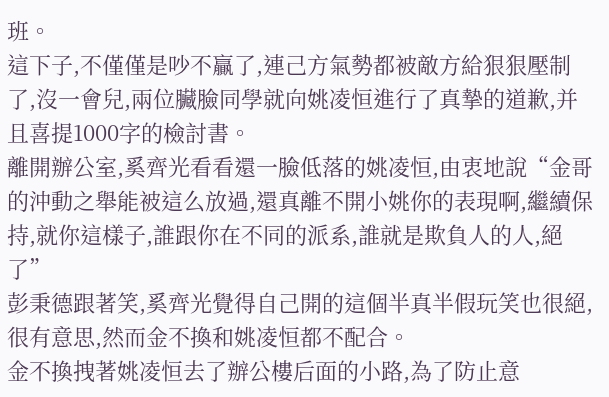班。
這下子,不僅僅是吵不贏了,連己方氣勢都被敵方給狠狠壓制了,沒一會兒,兩位臟臉同學就向姚凌恒進行了真摯的道歉,并且喜提1000字的檢討書。
離開辦公室,奚齊光看看還一臉低落的姚凌恒,由衷地說“金哥的沖動之舉能被這么放過,還真離不開小姚你的表現啊,繼續保持,就你這樣子,誰跟你在不同的派系,誰就是欺負人的人,絕了”
彭秉德跟著笑,奚齊光覺得自己開的這個半真半假玩笑也很絕,很有意思,然而金不換和姚凌恒都不配合。
金不換拽著姚凌恒去了辦公樓后面的小路,為了防止意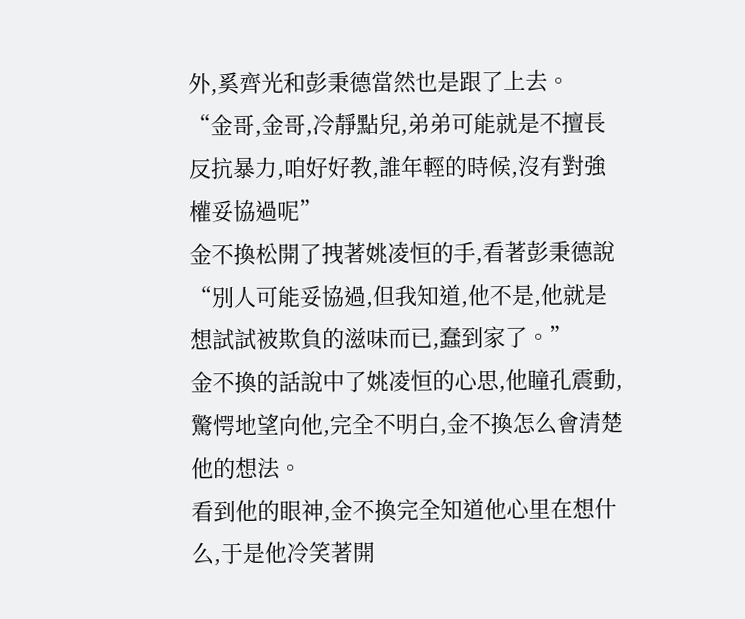外,奚齊光和彭秉德當然也是跟了上去。
“金哥,金哥,冷靜點兒,弟弟可能就是不擅長反抗暴力,咱好好教,誰年輕的時候,沒有對強權妥協過呢”
金不換松開了拽著姚凌恒的手,看著彭秉德說“別人可能妥協過,但我知道,他不是,他就是想試試被欺負的滋味而已,蠢到家了。”
金不換的話說中了姚凌恒的心思,他瞳孔震動,驚愕地望向他,完全不明白,金不換怎么會清楚他的想法。
看到他的眼神,金不換完全知道他心里在想什么,于是他冷笑著開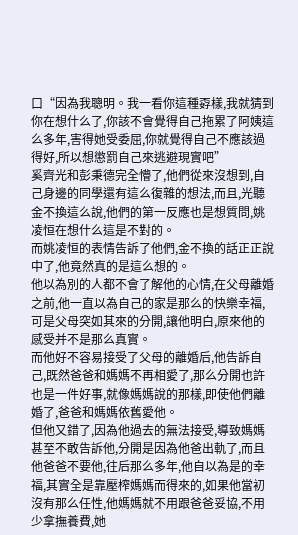口“因為我聰明。我一看你這種孬樣,我就猜到你在想什么了,你該不會覺得自己拖累了阿姨這么多年,害得她受委屈,你就覺得自己不應該過得好,所以想懲罰自己來逃避現實吧”
奚齊光和彭秉德完全懵了,他們從來沒想到,自己身邊的同學還有這么復雜的想法,而且,光聽金不換這么說,他們的第一反應也是想質問,姚凌恒在想什么這是不對的。
而姚凌恒的表情告訴了他們,金不換的話正正說中了,他竟然真的是這么想的。
他以為別的人都不會了解他的心情,在父母離婚之前,他一直以為自己的家是那么的快樂幸福,可是父母突如其來的分開,讓他明白,原來他的感受并不是那么真實。
而他好不容易接受了父母的離婚后,他告訴自己,既然爸爸和媽媽不再相愛了,那么分開也許也是一件好事,就像媽媽說的那樣,即使他們離婚了,爸爸和媽媽依舊愛他。
但他又錯了,因為他過去的無法接受,導致媽媽甚至不敢告訴他,分開是因為他爸出軌了,而且他爸爸不要他,往后那么多年,他自以為是的幸福,其實全是靠壓榨媽媽而得來的,如果他當初沒有那么任性,他媽媽就不用跟爸爸妥協,不用少拿撫養費,她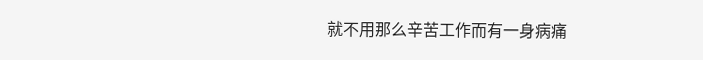就不用那么辛苦工作而有一身病痛